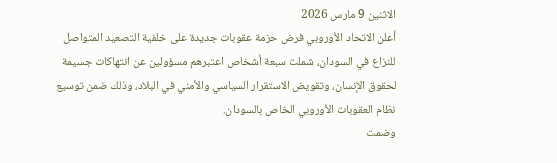الاثنين 9 مارس 2026
أعلن الاتحاد الأوروبي فرض حزمة عقوبات جديدة على خلفية التصعيد المتواصل للنزاع في السودان، شملت سبعة أشخاص اعتبرهم مسؤولين عن انتهاكات جسيمة لحقوق الإنسان، وتقويض الاستقرار السياسي والأمني في البلاد، وذلك ضمن توسيع نظام العقوبات الأوروبي الخاص بالسودان.
وضمت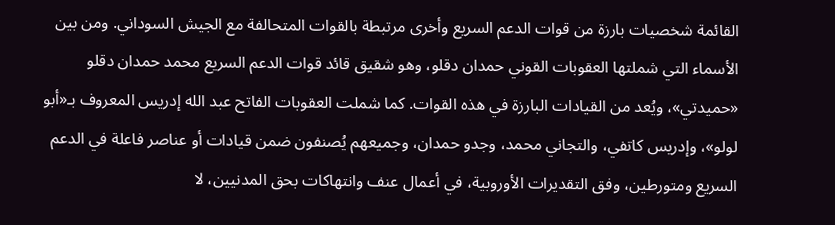القائمة شخصيات بارزة من قوات الدعم السريع وأخرى مرتبطة بالقوات المتحالفة مع الجيش السوداني. ومن بين الأسماء التي شملتها العقوبات القوني حمدان دقلو، وهو شقيق قائد قوات الدعم السريع محمد حمدان دقلو «حميدتي»، ويُعد من القيادات البارزة في هذه القوات. كما شملت العقوبات الفاتح عبد الله إدريس المعروف بـ«أبو لولو»، وإدريس كاتفي، والتجاني محمد، وجدو حمدان، وجميعهم يُصنفون ضمن قيادات أو عناصر فاعلة في الدعم السريع ومتورطين، وفق التقديرات الأوروبية، في أعمال عنف وانتهاكات بحق المدنيين، لا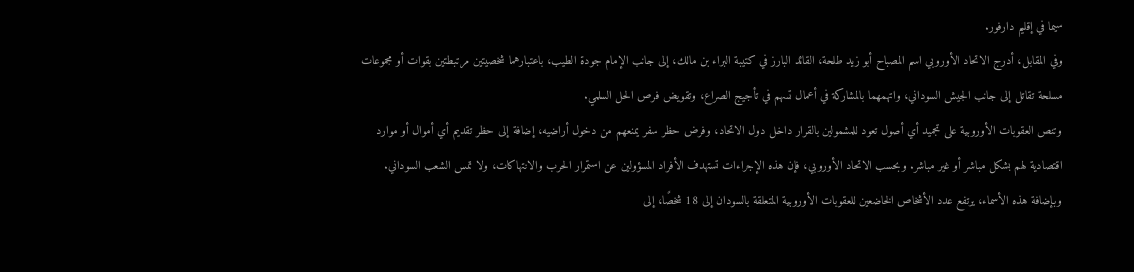سيما في إقليم دارفور.
وفي المقابل، أدرج الاتحاد الأوروبي اسم المصباح أبو زيد طلحة، القائد البارز في كتيبة البراء بن مالك، إلى جانب الإمام جودة الطيب، باعتبارهما شخصيتين مرتبطتين بقوات أو مجموعات مسلحة تقاتل إلى جانب الجيش السوداني، واتهمهما بالمشاركة في أعمال تسهم في تأجيج الصراع، وتقويض فرص الحل السلمي.
وتنص العقوبات الأوروبية على تجميد أي أصول تعود للمشمولين بالقرار داخل دول الاتحاد، وفرض حظر سفر يمنعهم من دخول أراضيه، إضافة إلى حظر تقديم أي أموال أو موارد اقتصادية لهم بشكل مباشر أو غير مباشر. وبحسب الاتحاد الأوروبي، فإن هذه الإجراءات تستهدف الأفراد المسؤولين عن استمرار الحرب والانتهاكات، ولا تمس الشعب السوداني.
وبإضافة هذه الأسماء، يرتفع عدد الأشخاص الخاضعين للعقوبات الأوروبية المتعلقة بالسودان إلى 18 شخصًا، إلى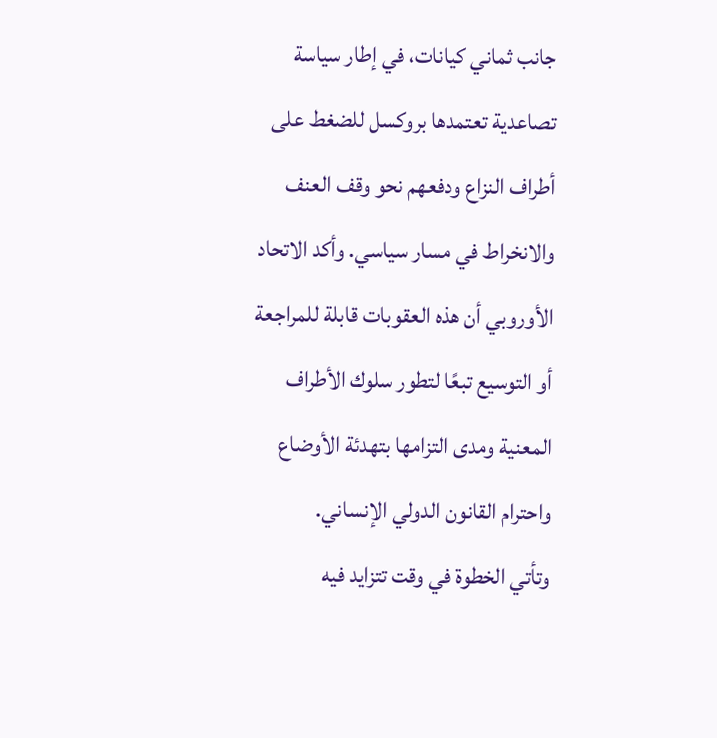جانب ثماني كيانات، في إطار سياسة تصاعدية تعتمدها بروكسل للضغط على أطراف النزاع ودفعهم نحو وقف العنف والانخراط في مسار سياسي. وأكد الاتحاد الأوروبي أن هذه العقوبات قابلة للمراجعة أو التوسيع تبعًا لتطور سلوك الأطراف المعنية ومدى التزامها بتهدئة الأوضاع واحترام القانون الدولي الإنساني.
وتأتي الخطوة في وقت تتزايد فيه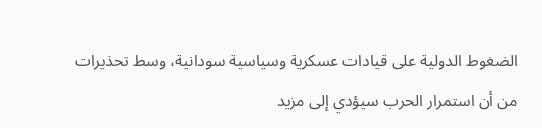الضغوط الدولية على قيادات عسكرية وسياسية سودانية، وسط تحذيرات من أن استمرار الحرب سيؤدي إلى مزيد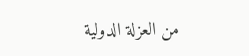من العزلة الدولية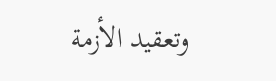وتعقيد الأزمة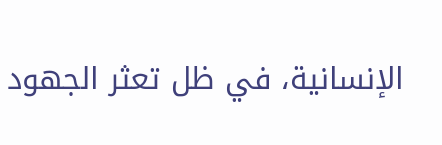الإنسانية، في ظل تعثر الجهود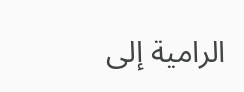الرامية إلى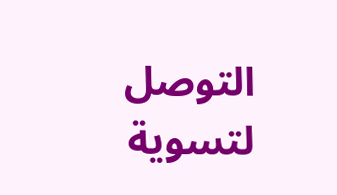التوصل لتسوية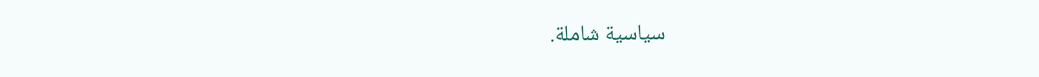سياسية شاملة.